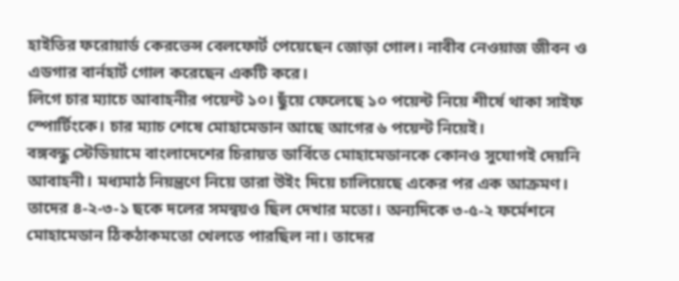হাইতির ফরোয়ার্ড কেরভেন্স বেলফোর্ট পেয়েছেন জোড়া গোল। নাবীব নেওয়াজ জীবন ও এডগার বার্নহার্ট গোল করেছেন একটি করে।
লিগে চার ম্যাচে আবাহনীর পয়েন্ট ১০। ছুঁয়ে ফেলেছে ১০ পয়েন্ট নিয়ে শীর্ষে থাকা সাইফ স্পোর্টিংকে। চার ম্যাচ শেষে মোহামেডান আছে আগের ৬ পয়েন্ট নিয়েই।
বঙ্গবন্ধু স্টেডিয়ামে বাংলাদেশের চিরায়ত ডার্বিতে মোহামেডানকে কোনও সুযোগই দেয়নি আবাহনী। মধ্যমাঠ নিয়ন্ত্রণে নিয়ে তারা উইং দিয়ে চালিয়েছে একের পর এক আক্রমণ। তাদের ৪-২-৩-১ ছকে দলের সমন্বয়ও ছিল দেখার মতো। অন্যদিকে ৩-৫-২ ফর্মেশনে মোহামেডান ঠিকঠাকমতো খেলতে পারছিল না। তাদের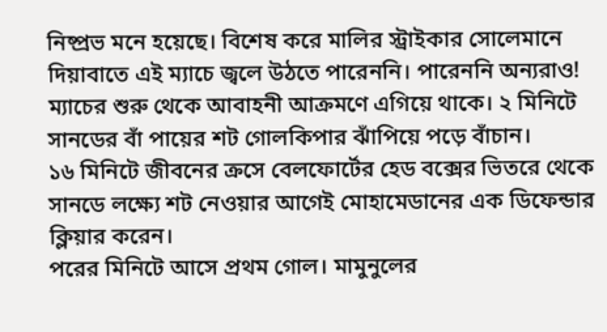নিষ্প্রভ মনে হয়েছে। বিশেষ করে মালির স্ট্রাইকার সোলেমানে দিয়াবাতে এই ম্যাচে জ্বলে উঠতে পারেননি। পারেননি অন্যরাও!
ম্যাচের শুরু থেকে আবাহনী আক্রমণে এগিয়ে থাকে। ২ মিনিটে সানডের বাঁ পায়ের শট গোলকিপার ঝাঁপিয়ে পড়ে বাঁচান।
১৬ মিনিটে জীবনের ক্রসে বেলফোর্টের হেড বক্সের ভিতরে থেকে সানডে লক্ষ্যে শট নেওয়ার আগেই মোহামেডানের এক ডিফেন্ডার ক্লিয়ার করেন।
পরের মিনিটে আসে প্রথম গোল। মামুনুলের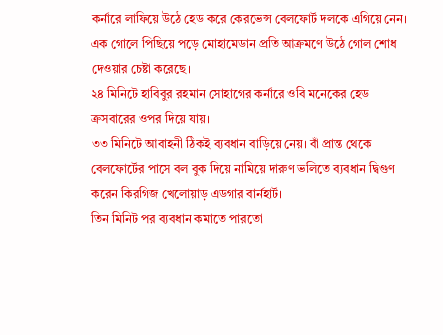কর্নারে লাফিয়ে উঠে হেড করে কেরভেন্স বেলফোর্ট দলকে এগিয়ে নেন।
এক গোলে পিছিয়ে পড়ে মোহামেডান প্রতি আক্রমণে উঠে গোল শোধ দেওয়ার চেষ্টা করেছে।
২৪ মিনিটে হাবিবুর রহমান সোহাগের কর্নারে ওবি মনেকের হেড ক্রসবারের ওপর দিয়ে যায়।
৩৩ মিনিটে আবাহনী ঠিকই ব্যবধান বাড়িয়ে নেয়। বাঁ প্রান্ত থেকে বেলফোর্টের পাসে বল বুক দিয়ে নামিয়ে দারুণ ভলিতে ব্যবধান দ্বিগুণ করেন কিরগিজ খেলোয়াড় এডগার বার্নহার্ট।
তিন মিনিট পর ব্যবধান কমাতে পারতো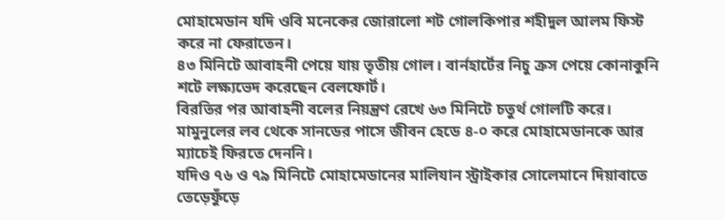মোহামেডান যদি ওবি মনেকের জোরালো শট গোলকিপার শহীদুল আলম ফিস্ট করে না ফেরাতেন।
৪৩ মিনিটে আবাহনী পেয়ে যায় তৃতীয় গোল। বার্নহার্টের নিচু ক্রস পেয়ে কোনাকুনি শটে লক্ষ্যভেদ করেছেন বেলফোর্ট।
বিরতির পর আবাহনী বলের নিয়ন্ত্রণ রেখে ৬৩ মিনিটে চতুর্থ গোলটি করে। মামুনুলের লব থেকে সানডের পাসে জীবন হেডে ৪-০ করে মোহামেডানকে আর ম্যাচেই ফিরতে দেননি।
যদিও ৭৬ ও ৭৯ মিনিটে মোহামেডানের মালিযান স্ট্রাইকার সোলেমানে দিয়াবাতে তেড়েফুঁড়ে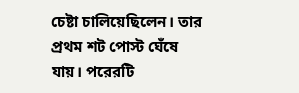চেষ্টা চালিয়েছিলেন। তার প্রথম শট পোস্ট ঘেঁষে যায়। পরেরটি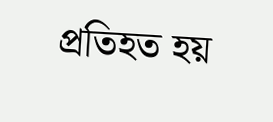প্রতিহত হয়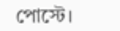পোস্টে।